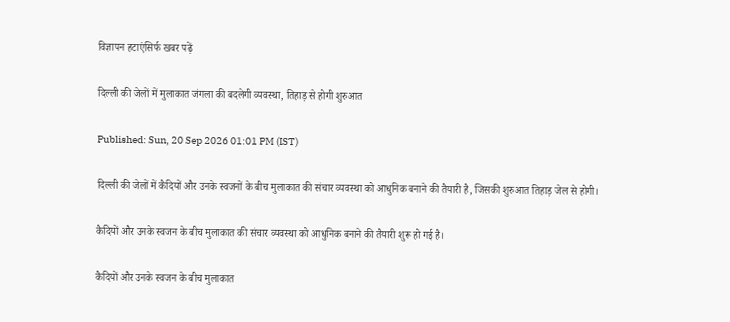विज्ञापन हटाएंसिर्फ खबर पढ़ें

दिल्ली की जेलों में मुलाकात जंगला की बदलेगी व्यवस्था, तिहाड़ से होगी शुरुआत

Published: Sun, 20 Sep 2026 01:01 PM (IST)

दिल्ली की जेलों में कैदियों और उनके स्वजनों के बीच मुलाकात की संचार व्यवस्था को आधुनिक बनाने की तैयारी है, जिसकी शुरुआत तिहाड़ जेल से होगी।

कैदियों और उनके स्वजन के बीच मुलाकात की संचार व्यवस्था को आधुनिक बनाने की तैयारी शुरू हो गई है।

कैदियों और उनके स्वजन के बीच मुलाकात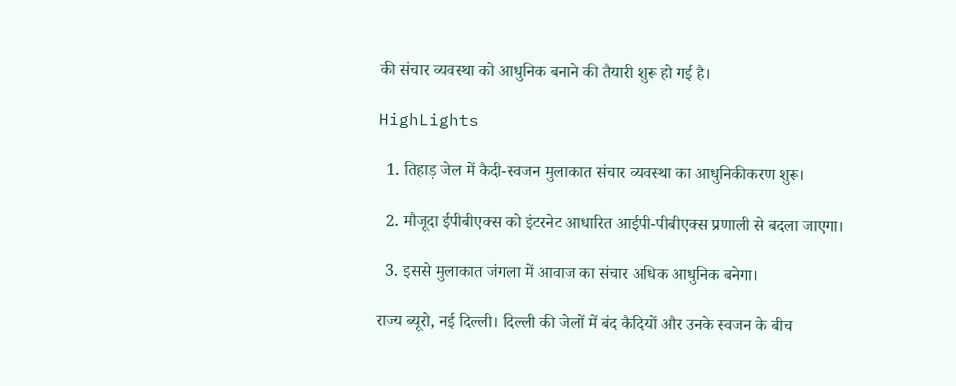की संचार व्यवस्था को आधुनिक बनाने की तैयारी शुरू हो गई है।

HighLights

  1. तिहाड़ जेल में कैदी-स्वजन मुलाकात संचार व्यवस्था का आधुनिकीकरण शुरू।

  2. मौजूदा ईपीबीएक्स को इंटरनेट आधारित आईपी-पीबीएक्स प्रणाली से बदला जाएगा।

  3. इससे मुलाकात जंगला में आवाज का संचार अधिक आधुनिक बनेगा।

राज्य ब्यूरो, नई दिल्ली। दिल्ली की जेलों में बंद कैदियों और उनके स्वजन के बीच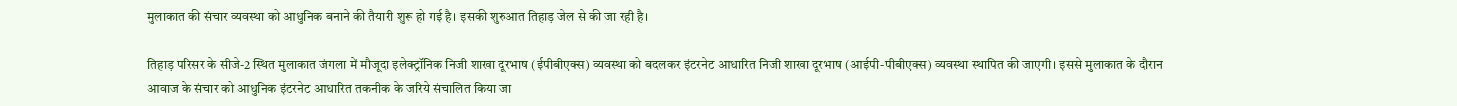मुलाकात की संचार व्यवस्था को आधुनिक बनाने की तैयारी शुरू हो गई है। इसकी शुरुआत तिहाड़ जेल से की जा रही है।

तिहाड़ परिसर के सीजे-2 स्थित मुलाकात जंगला में मौजूदा इलेक्ट्रॉनिक निजी शाखा दूरभाष (ईपीबीएक्स) व्यवस्था को बदलकर इंटरनेट आधारित निजी शाखा दूरभाष (आईपी-पीबीएक्स) व्यवस्था स्थापित की जाएगी। इससे मुलाकात के दौरान आवाज के संचार को आधुनिक इंटरनेट आधारित तकनीक के जरिये संचालित किया जा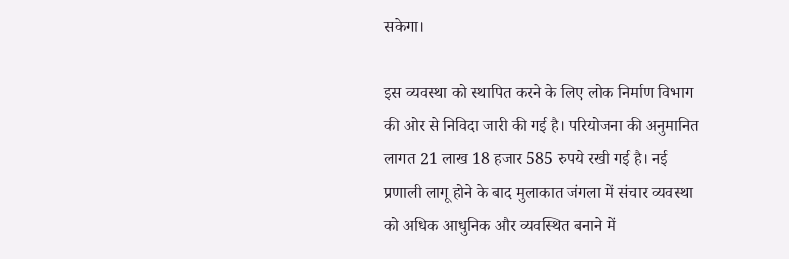सकेगा।

इस व्यवस्था को स्थापित करने के लिए लोक निर्माण विभाग की ओर से निविदा जारी की गई है। परियोजना की अनुमानित लागत 21 लाख 18 हजार 585 रुपये रखी गई है। नई प्रणाली लागू होने के बाद मुलाकात जंगला में संचार व्यवस्था को अधिक आधुनिक और व्यवस्थित बनाने में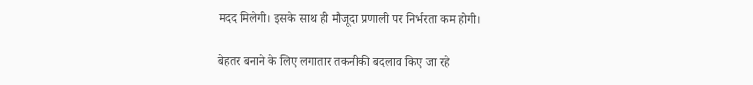मदद मिलेगी। इसके साथ ही मौजूदा प्रणाली पर निर्भरता कम होगी।

बेहतर बनाने के लिए लगातार तकनीकी बदलाव किए जा रहे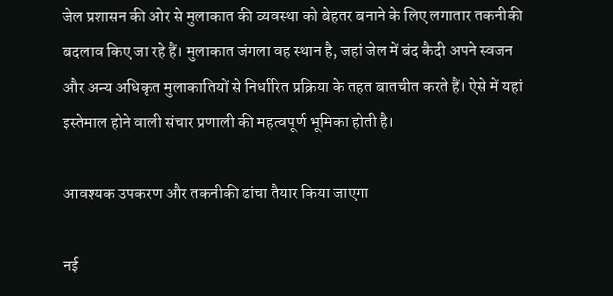जेल प्रशासन की ओर से मुलाकात की व्यवस्था को बेहतर बनाने के लिए लगातार तकनीकी बदलाव किए जा रहे हैं। मुलाकात जंगला वह स्थान है, जहां जेल में बंद कैदी अपने स्वजन और अन्य अधिकृत मुलाकातियों से निर्धारित प्रक्रिया के तहत बातचीत करते हैं। ऐसे में यहां इस्तेमाल होने वाली संचार प्रणाली की महत्वपूर्ण भूमिका होती है।

आवश्यक उपकरण और तकनीकी ढांचा तैयार किया जाएगा

नई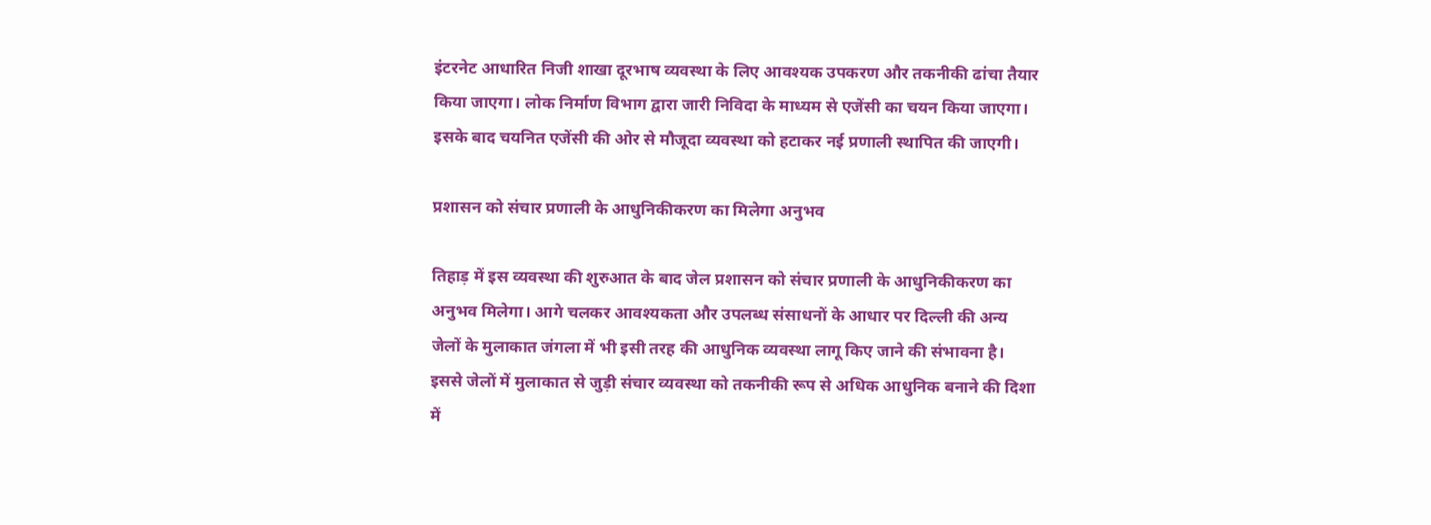इंटरनेट आधारित निजी शाखा दूरभाष व्यवस्था के लिए आवश्यक उपकरण और तकनीकी ढांचा तैयार किया जाएगा। लोक निर्माण विभाग द्वारा जारी निविदा के माध्यम से एजेंसी का चयन किया जाएगा। इसके बाद चयनित एजेंसी की ओर से मौजूदा व्यवस्था को हटाकर नई प्रणाली स्थापित की जाएगी।

प्रशासन को संचार प्रणाली के आधुनिकीकरण का मिलेगा अनुभव

तिहाड़ में इस व्यवस्था की शुरुआत के बाद जेल प्रशासन को संचार प्रणाली के आधुनिकीकरण का अनुभव मिलेगा। आगे चलकर आवश्यकता और उपलब्ध संसाधनों के आधार पर दिल्ली की अन्य जेलों के मुलाकात जंगला में भी इसी तरह की आधुनिक व्यवस्था लागू किए जाने की संभावना है। इससे जेलों में मुलाकात से जुड़ी संचार व्यवस्था को तकनीकी रूप से अधिक आधुनिक बनाने की दिशा में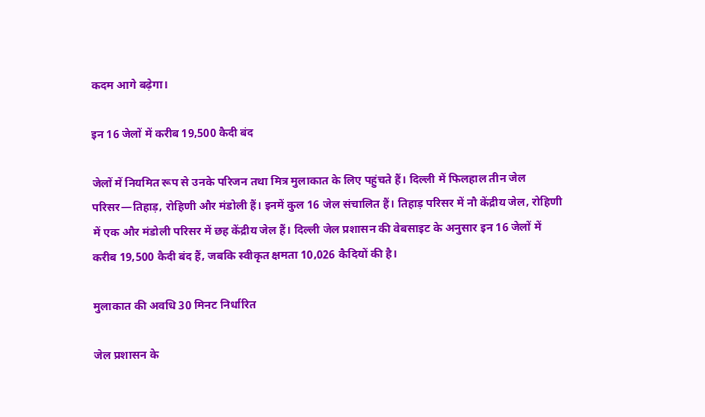कदम आगे बढ़ेगा।

इन 16 जेलों में करीब 19,500 कैदी बंद

जेलों में नियमित रूप से उनके परिजन तथा मित्र मुलाकात के लिए पहुंचते हैं। दिल्ली में फिलहाल तीन जेल परिसर—तिहाड़, रोहिणी और मंडोली हैं। इनमें कुल 16 जेल संचालित हैं। तिहाड़ परिसर में नौ केंद्रीय जेल, रोहिणी में एक और मंडोली परिसर में छह केंद्रीय जेल हैं। दिल्ली जेल प्रशासन की वेबसाइट के अनुसार इन 16 जेलों में करीब 19,500 कैदी बंद हैं, जबकि स्वीकृत क्षमता 10,026 कैदियों की है।

मुलाकात की अवधि 30 मिनट निर्धारित

जेल प्रशासन के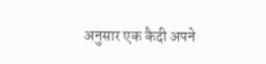अनुसार एक कैदी अपने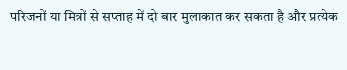परिजनों या मित्रों से सप्ताह में दो बार मुलाकात कर सकता है और प्रत्येक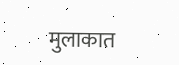मुलाकात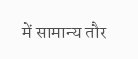में सामान्य तौर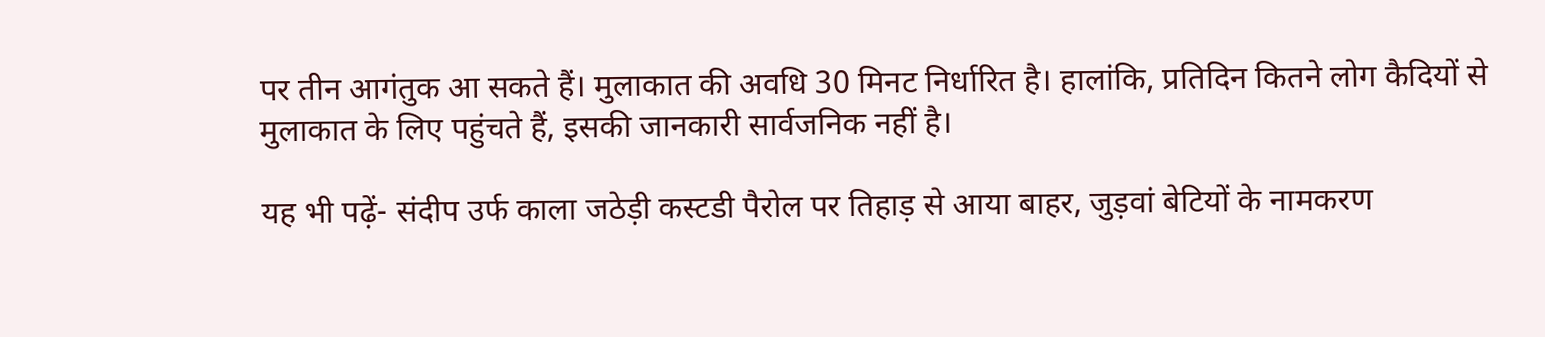पर तीन आगंतुक आ सकते हैं। मुलाकात की अवधि 30 मिनट निर्धारित है। हालांकि, प्रतिदिन कितने लोग कैदियों से मुलाकात के लिए पहुंचते हैं, इसकी जानकारी सार्वजनिक नहीं है।

यह भी पढ़ें- संदीप उर्फ काला जठेड़ी कस्टडी पैरोल पर तिहाड़ से आया बाहर, जुड़वां बेटियों के नामकरण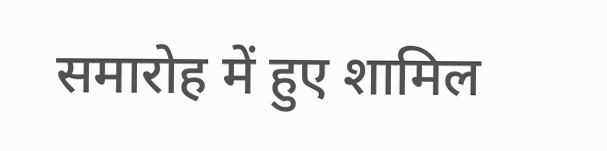समारोह में हुए शामिल